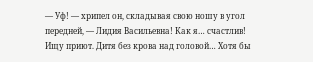— Уф! — хрипел он, складывая свою ношу в угол передней, — Лидия Васильевна! Как я… счастлив! Ищу приют. Дитя без крова над головой… Хотя бы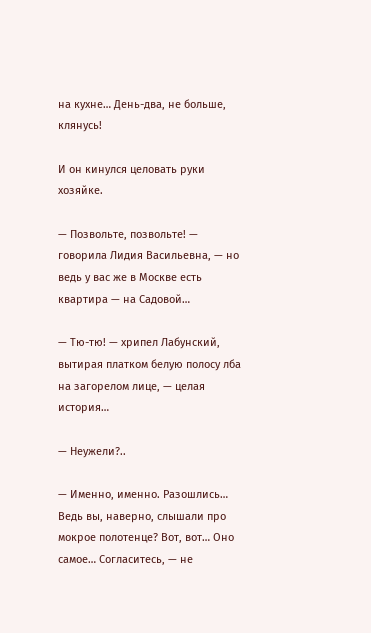на кухне… День-два, не больше, клянусь!

И он кинулся целовать руки хозяйке.

— Позвольте, позвольте! — говорила Лидия Васильевна, — но ведь у вас же в Москве есть квартира — на Садовой…

— Тю-тю! — хрипел Лабунский, вытирая платком белую полосу лба на загорелом лице, — целая история…

— Неужели?..

— Именно, именно. Разошлись… Ведь вы, наверно, слышали про мокрое полотенце? Вот, вот… Оно самое… Согласитесь, — не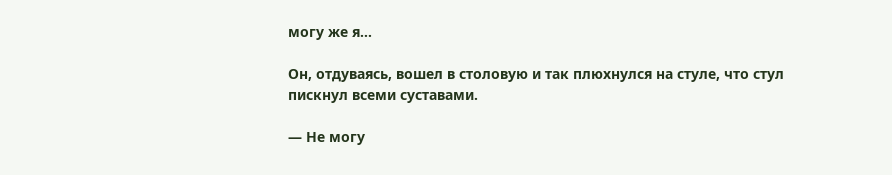могу же я…

Он, отдуваясь, вошел в столовую и так плюхнулся на стуле, что стул пискнул всеми суставами.

— Не могу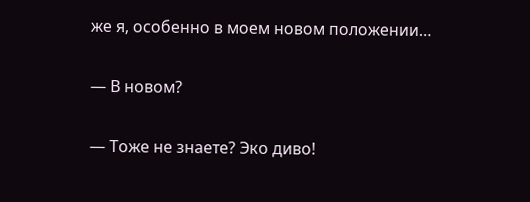же я, особенно в моем новом положении…

— В новом?

— Тоже не знаете? Эко диво!